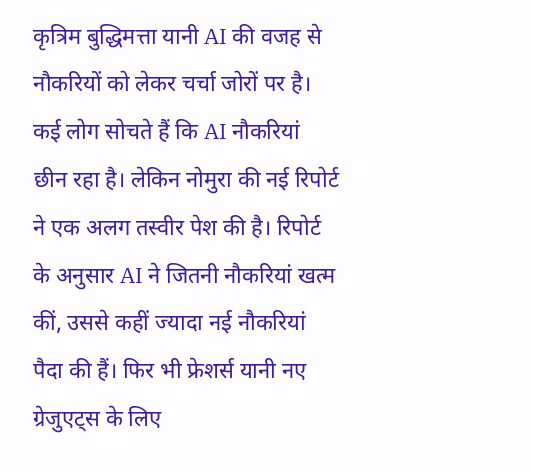कृत्रिम बुद्धिमत्ता यानी AI की वजह से नौकरियों को लेकर चर्चा जोरों पर है। कई लोग सोचते हैं कि AI नौकरियां छीन रहा है। लेकिन नोमुरा की नई रिपोर्ट ने एक अलग तस्वीर पेश की है। रिपोर्ट के अनुसार AI ने जितनी नौकरियां खत्म कीं, उससे कहीं ज्यादा नई नौकरियां पैदा की हैं। फिर भी फ्रेशर्स यानी नए ग्रेजुएट्स के लिए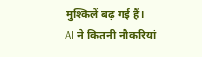मुश्किलें बढ़ गई हैं।
AI ने कितनी नौकरियां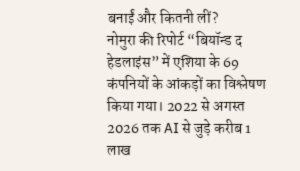बनाईं और कितनी लीं?
नोमुरा की रिपोर्ट “बियॉन्ड द हेडलाइंस” में एशिया के 69 कंपनियों के आंकड़ों का विश्लेषण किया गया। 2022 से अगस्त 2026 तक AI से जुड़े करीब 1 लाख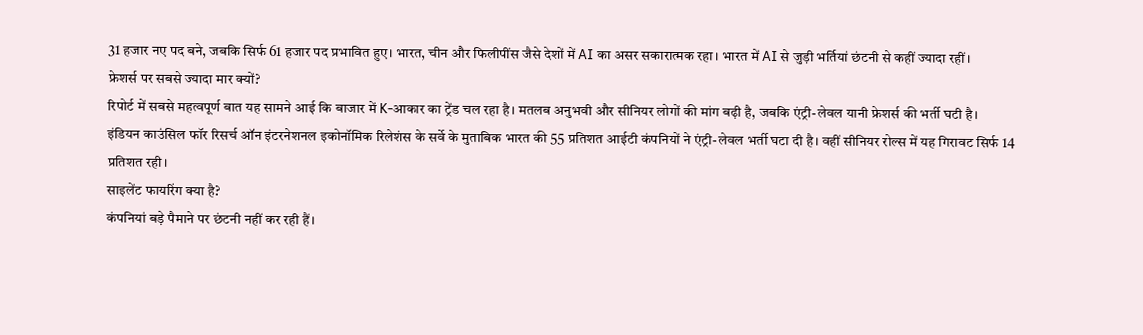31 हजार नए पद बने, जबकि सिर्फ 61 हजार पद प्रभावित हुए। भारत, चीन और फिलीपींस जैसे देशों में AI का असर सकारात्मक रहा। भारत में AI से जुड़ी भर्तियां छंटनी से कहीं ज्यादा रहीं।
फ्रेशर्स पर सबसे ज्यादा मार क्यों?
रिपोर्ट में सबसे महत्वपूर्ण बात यह सामने आई कि बाजार में K-आकार का ट्रेंड चल रहा है। मतलब अनुभवी और सीनियर लोगों की मांग बढ़ी है, जबकि एंट्री-लेवल यानी फ्रेशर्स की भर्ती घटी है।
इंडियन काउंसिल फॉर रिसर्च ऑन इंटरनेशनल इकोनॉमिक रिलेशंस के सर्वे के मुताबिक भारत की 55 प्रतिशत आईटी कंपनियों ने एंट्री-लेवल भर्ती घटा दी है। वहीं सीनियर रोल्स में यह गिरावट सिर्फ 14 प्रतिशत रही।
साइलेंट फायरिंग क्या है?
कंपनियां बड़े पैमाने पर छंटनी नहीं कर रही हैं।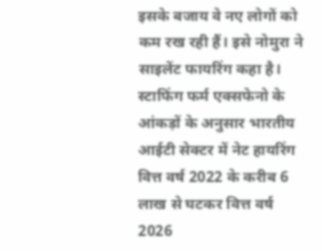इसके बजाय वे नए लोगों को कम रख रही हैं। इसे नोमुरा ने साइलेंट फायरिंग कहा है। स्टाफिंग फर्म एक्सफेनो के आंकड़ों के अनुसार भारतीय आईटी सेक्टर में नेट हायरिंग वित्त वर्ष 2022 के करीब 6 लाख से घटकर वित्त वर्ष 2026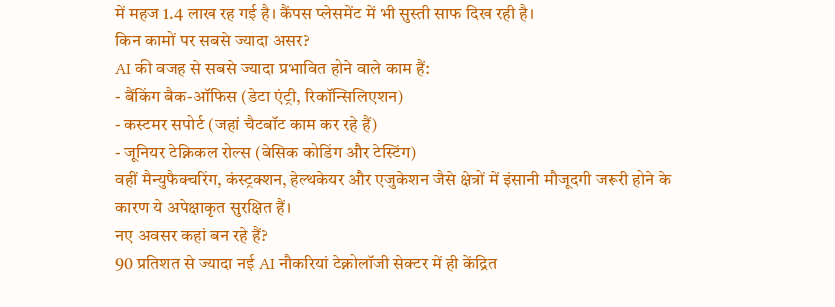में महज 1.4 लाख रह गई है। कैंपस प्लेसमेंट में भी सुस्ती साफ दिख रही है।
किन कामों पर सबसे ज्यादा असर?
AI की वजह से सबसे ज्यादा प्रभावित होने वाले काम हैं:
- बैंकिंग बैक-ऑफिस (डेटा एंट्री, रिकॉन्सिलिएशन)
- कस्टमर सपोर्ट (जहां चैटबॉट काम कर रहे हैं)
- जूनियर टेक्निकल रोल्स (बेसिक कोडिंग और टेस्टिंग)
वहीं मैन्युफैक्चरिंग, कंस्ट्रक्शन, हेल्थकेयर और एजुकेशन जैसे क्षेत्रों में इंसानी मौजूदगी जरूरी होने के कारण ये अपेक्षाकृत सुरक्षित हैं।
नए अवसर कहां बन रहे हैं?
90 प्रतिशत से ज्यादा नई AI नौकरियां टेक्नोलॉजी सेक्टर में ही केंद्रित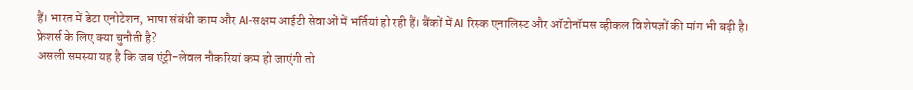हैं। भारत में डेटा एनोटेशन, भाषा संबंधी काम और AI-सक्षम आईटी सेवाओं में भर्तियां हो रही हैं। बैंकों में AI रिस्क एनालिस्ट और ऑटोनॉमस व्हीकल विशेषज्ञों की मांग भी बढ़ी है।
फ्रेशर्स के लिए क्या चुनौती है?
असली समस्या यह है कि जब एंट्री-लेवल नौकरियां कम हो जाएंगी तो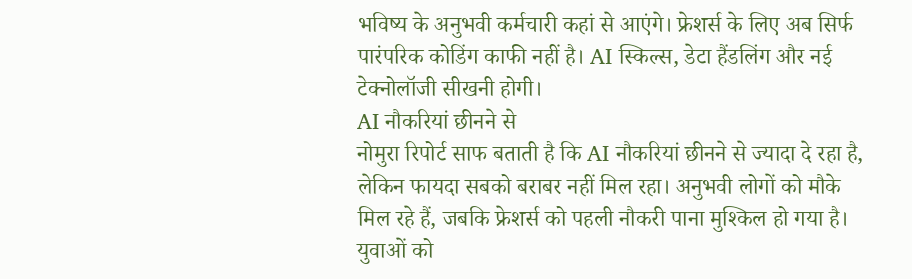भविष्य के अनुभवी कर्मचारी कहां से आएंगे। फ्रेशर्स के लिए अब सिर्फ पारंपरिक कोडिंग काफी नहीं है। AI स्किल्स, डेटा हैंडलिंग और नई टेक्नोलॉजी सीखनी होगी।
AI नौकरियां छीनने से
नोमुरा रिपोर्ट साफ बताती है कि AI नौकरियां छीनने से ज्यादा दे रहा है, लेकिन फायदा सबको बराबर नहीं मिल रहा। अनुभवी लोगों को मौके मिल रहे हैं, जबकि फ्रेशर्स को पहली नौकरी पाना मुश्किल हो गया है। युवाओं को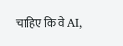चाहिए कि वे AI,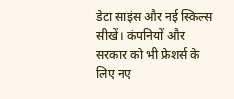डेटा साइंस और नई स्किल्स सीखें। कंपनियों और सरकार को भी फ्रेशर्स के लिए नए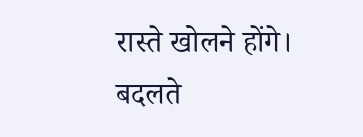रास्ते खोलने होंगे। बदलते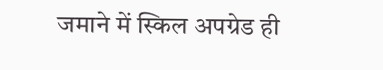जमाने में स्किल अपग्रेड ही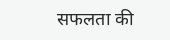सफलता की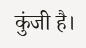कुंजी है।